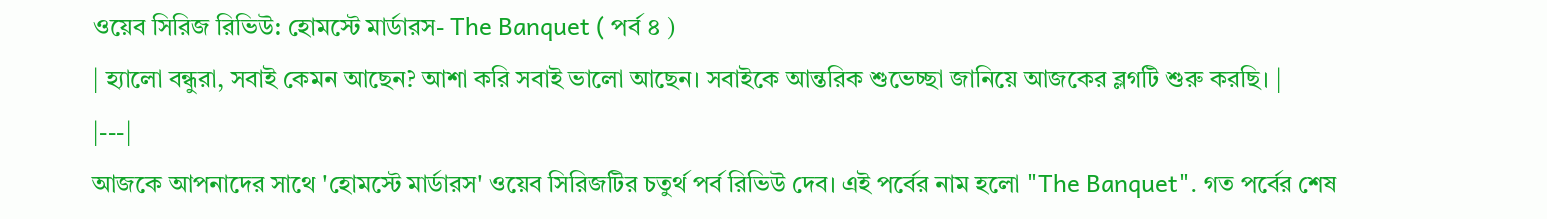ওয়েব সিরিজ রিভিউ: হোমস্টে মার্ডারস- The Banquet ( পর্ব ৪ )
| হ্যালো বন্ধুরা, সবাই কেমন আছেন? আশা করি সবাই ভালো আছেন। সবাইকে আন্তরিক শুভেচ্ছা জানিয়ে আজকের ব্লগটি শুরু করছি। |
|---|
আজকে আপনাদের সাথে 'হোমস্টে মার্ডারস' ওয়েব সিরিজটির চতুর্থ পর্ব রিভিউ দেব। এই পর্বের নাম হলো "The Banquet". গত পর্বের শেষ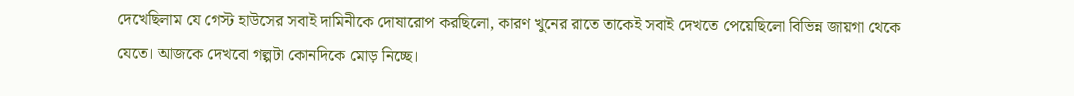দেখেছিলাম যে গেস্ট হাউসের সবাই দামিনীকে দোষারোপ করছিলো, কারণ খুনের রাতে তাকেই সবাই দেখতে পেয়েছিলো বিভিন্ন জায়গা থেকে যেতে। আজকে দেখবো গল্পটা কোনদিকে মোড় নিচ্ছে।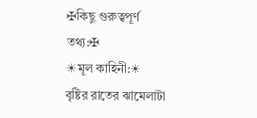✠কিছু গুরুত্বপূর্ণ তথ্য:✠
☀মূল কাহিনী:☀
বৃষ্টির রাতের ঝামেলাটা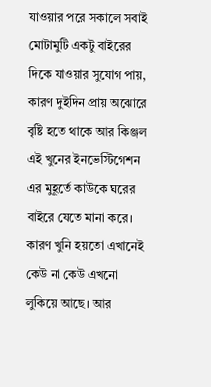যাওয়ার পরে সকালে সবাই মোটামুটি একটু বাইরের দিকে যাওয়ার সুযোগ পায়, কারণ দুইদিন প্রায় অঝোরে বৃষ্টি হতে থাকে আর কিঞ্জল এই খুনের ইনভেস্টিগেশন এর মুহূর্তে কাউকে ঘরের বাইরে যেতে মানা করে। কারণ খুনি হয়তো এখানেই কেউ না কেউ এখনো লুকিয়ে আছে। আর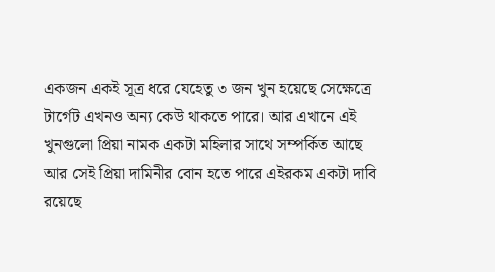একজন একই সূত্র ধরে যেহেতু ৩ জন খুন হয়েছে সেক্ষেত্রে টার্গেট এখনও অন্য কেউ থাকতে পারে। আর এখানে এই খুনগুলো প্রিয়া নামক একটা মহিলার সাথে সম্পর্কিত আছে আর সেই প্রিয়া দামিনীর বোন হতে পারে এইরকম একটা দাবি রয়েছে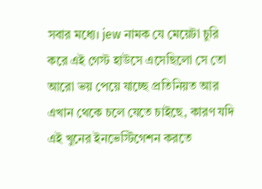সবার মধ্যে। jew নামক যে মেয়েটা চুরি করে এই গেস্ট হাউসে এসেছিলো সে তো আরো ভয় পেয়ে যাচ্ছে প্রতিনিয়ত আর এখান থেকে চলে যেতে চাইছে, কারণ যদি এই খুনের ইনভেস্টিগেশন করতে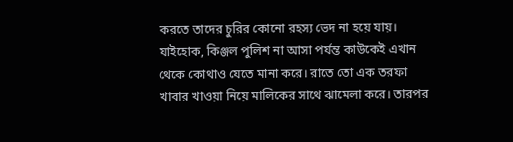করতে তাদের চুরির কোনো রহস্য ভেদ না হয়ে যায়। যাইহোক, কিঞ্জল পুলিশ না আসা পর্যন্ত কাউকেই এখান থেকে কোথাও যেতে মানা করে। রাতে তো এক তরফা খাবার খাওয়া নিয়ে মালিকের সাথে ঝামেলা করে। তারপর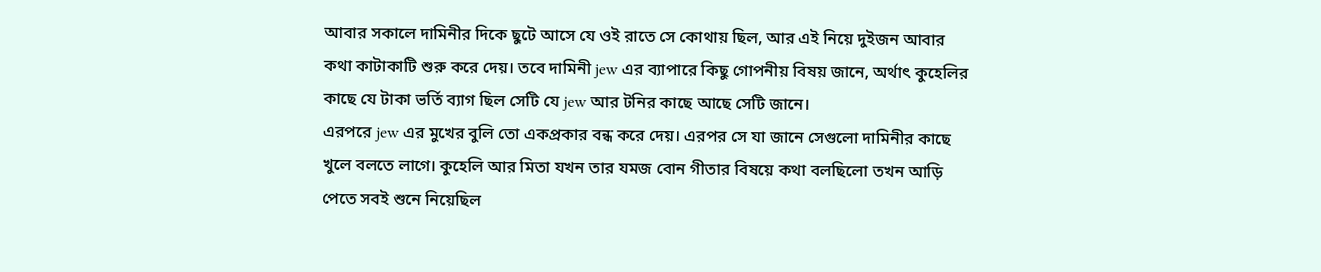আবার সকালে দামিনীর দিকে ছুটে আসে যে ওই রাতে সে কোথায় ছিল, আর এই নিয়ে দুইজন আবার কথা কাটাকাটি শুরু করে দেয়। তবে দামিনী jew এর ব্যাপারে কিছু গোপনীয় বিষয় জানে, অর্থাৎ কুহেলির কাছে যে টাকা ভর্তি ব্যাগ ছিল সেটি যে jew আর টনির কাছে আছে সেটি জানে।
এরপরে jew এর মুখের বুলি তো একপ্রকার বন্ধ করে দেয়। এরপর সে যা জানে সেগুলো দামিনীর কাছে খুলে বলতে লাগে। কুহেলি আর মিতা যখন তার যমজ বোন গীতার বিষয়ে কথা বলছিলো তখন আড়ি পেতে সবই শুনে নিয়েছিল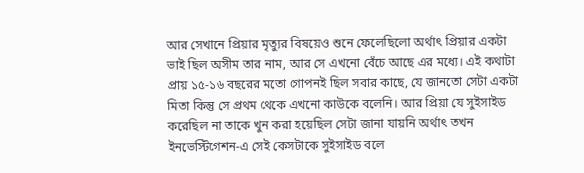আর সেখানে প্রিয়ার মৃত্যুর বিষয়েও শুনে ফেলেছিলো অর্থাৎ প্রিয়ার একটা ভাই ছিল অসীম তার নাম, আর সে এখনো বেঁচে আছে এর মধ্যে। এই কথাটা প্রায় ১৫-১৬ বছরের মতো গোপনই ছিল সবার কাছে, যে জানতো সেটা একটা মিতা কিন্তু সে প্রথম থেকে এখনো কাউকে বলেনি। আর প্রিয়া যে সুইসাইড করেছিল না তাকে খুন করা হয়েছিল সেটা জানা যায়নি অর্থাৎ তখন ইনভেস্টিগেশন-এ সেই কেসটাকে সুইসাইড বলে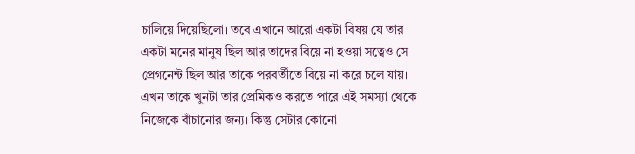চালিয়ে দিয়েছিলো। তবে এখানে আরো একটা বিষয় যে তার একটা মনের মানুষ ছিল আর তাদের বিয়ে না হওয়া সত্বেও সে প্রেগনেন্ট ছিল আর তাকে পরবর্তীতে বিয়ে না করে চলে যায়। এখন তাকে খুনটা তার প্রেমিকও করতে পারে এই সমস্যা থেকে নিজেকে বাঁচানোর জন্য। কিন্তু সেটার কোনো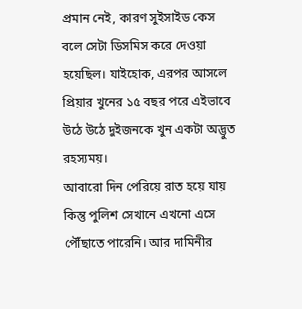প্রমান নেই, কারণ সুইসাইড কেস বলে সেটা ডিসমিস করে দেওয়া হয়েছিল। যাইহোক, এরপর আসলে প্রিয়ার খুনের ১৫ বছর পরে এইভাবে উঠে উঠে দুইজনকে খুন একটা অদ্ভুত রহস্যময়।
আবারো দিন পেরিয়ে রাত হয়ে যায় কিন্তু পুলিশ সেখানে এখনো এসে পৌঁছাতে পারেনি। আর দামিনীর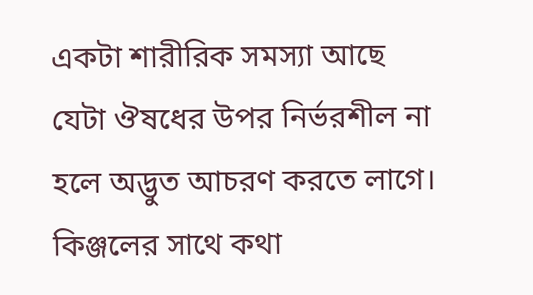একটা শারীরিক সমস্যা আছে যেটা ঔষধের উপর নির্ভরশীল না হলে অদ্ভুত আচরণ করতে লাগে। কিঞ্জলের সাথে কথা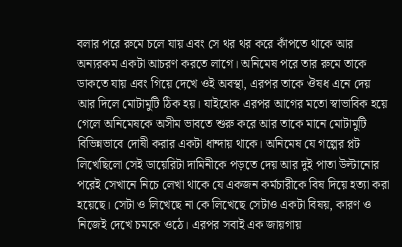বলার পরে রুমে চলে যায় এবং সে থর থর করে কাঁপতে থাকে আর অন্যরকম একটা আচরণ করতে লাগে। অনিমেষ পরে তার রুমে তাকে ডাকতে যায় এবং গিয়ে দেখে ওই অবস্থা, এরপর তাকে ঔষধ এনে দেয় আর দিলে মোটামুটি ঠিক হয়। যাইহোক এরপর আগের মতো স্বাভাবিক হয়ে গেলে অনিমেষকে অসীম ভাবতে শুরু করে আর তাকে মানে মোটামুটি বিভিন্নভাবে দোষী করার একটা ধান্দায় থাকে। অনিমেষ যে গল্পের প্লট লিখেছিলো সেই ডায়েরিটা দামিনীকে পড়তে দেয় আর দুই পাতা উল্টানোর পরেই সেখানে নিচে লেখা থাকে যে একজন কর্মচারীকে বিষ দিয়ে হত্যা করা হয়েছে। সেটা ও লিখেছে না কে লিখেছে সেটাও একটা বিষয়, কারণ ও নিজেই দেখে চমকে ওঠে। এরপর সবাই এক জায়গায়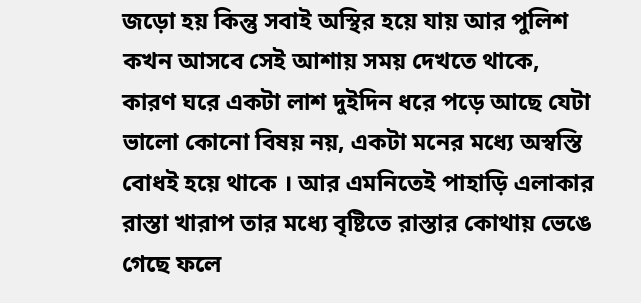জড়ো হয় কিন্তু সবাই অস্থির হয়ে যায় আর পুলিশ কখন আসবে সেই আশায় সময় দেখতে থাকে, কারণ ঘরে একটা লাশ দুইদিন ধরে পড়ে আছে যেটা ভালো কোনো বিষয় নয়, একটা মনের মধ্যে অস্বস্তি বোধই হয়ে থাকে । আর এমনিতেই পাহাড়ি এলাকার রাস্তা খারাপ তার মধ্যে বৃষ্টিতে রাস্তার কোথায় ভেঙে গেছে ফলে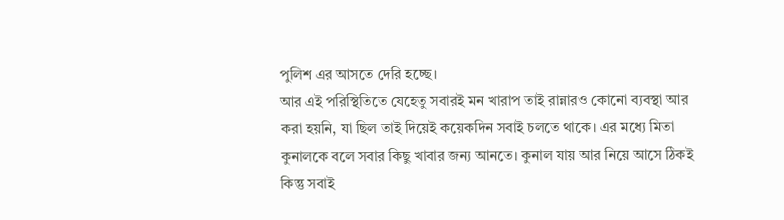পুলিশ এর আসতে দেরি হচ্ছে।
আর এই পরিস্থিতিতে যেহেতু সবারই মন খারাপ তাই রান্নারও কোনো ব্যবস্থা আর করা হয়নি, যা ছিল তাই দিয়েই কয়েকদিন সবাই চলতে থাকে। এর মধ্যে মিতা কুনালকে বলে সবার কিছু খাবার জন্য আনতে। কুনাল যায় আর নিয়ে আসে ঠিকই কিন্তু সবাই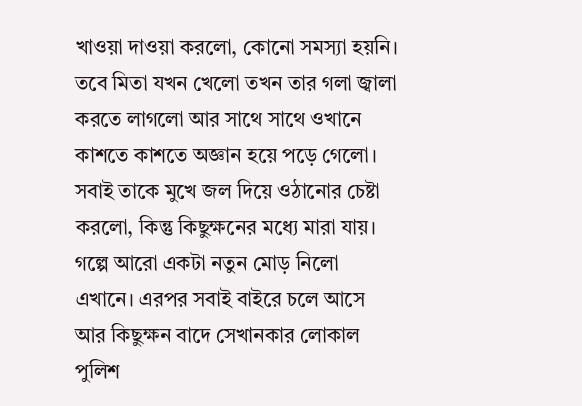খাওয়া দাওয়া করলো, কোনো সমস্যা হয়নি। তবে মিতা যখন খেলো তখন তার গলা জ্বালা করতে লাগলো আর সাথে সাথে ওখানে কাশতে কাশতে অজ্ঞান হয়ে পড়ে গেলো। সবাই তাকে মুখে জল দিয়ে ওঠানোর চেষ্টা করলো, কিন্তু কিছুক্ষনের মধ্যে মারা যায়। গল্পে আরো একটা নতুন মোড় নিলো এখানে। এরপর সবাই বাইরে চলে আসে আর কিছুক্ষন বাদে সেখানকার লোকাল পুলিশ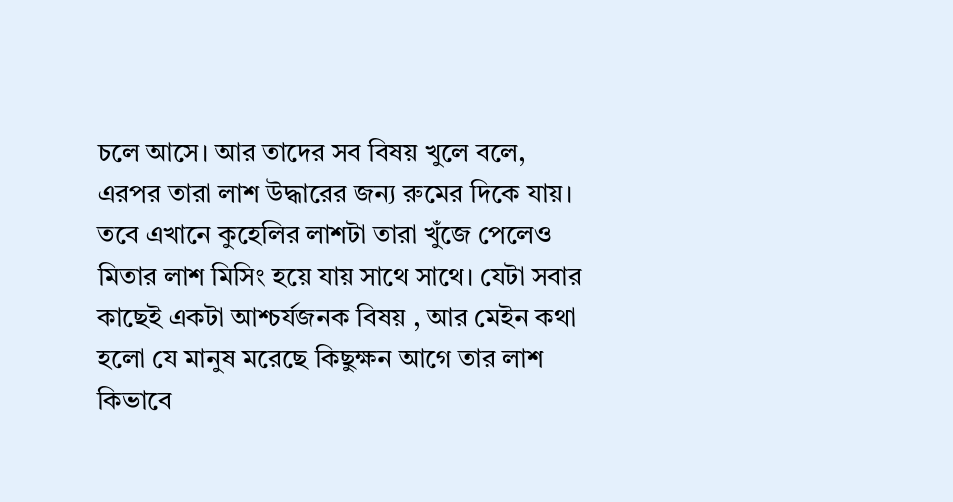চলে আসে। আর তাদের সব বিষয় খুলে বলে, এরপর তারা লাশ উদ্ধারের জন্য রুমের দিকে যায়। তবে এখানে কুহেলির লাশটা তারা খুঁজে পেলেও মিতার লাশ মিসিং হয়ে যায় সাথে সাথে। যেটা সবার কাছেই একটা আশ্চর্যজনক বিষয় , আর মেইন কথা হলো যে মানুষ মরেছে কিছুক্ষন আগে তার লাশ কিভাবে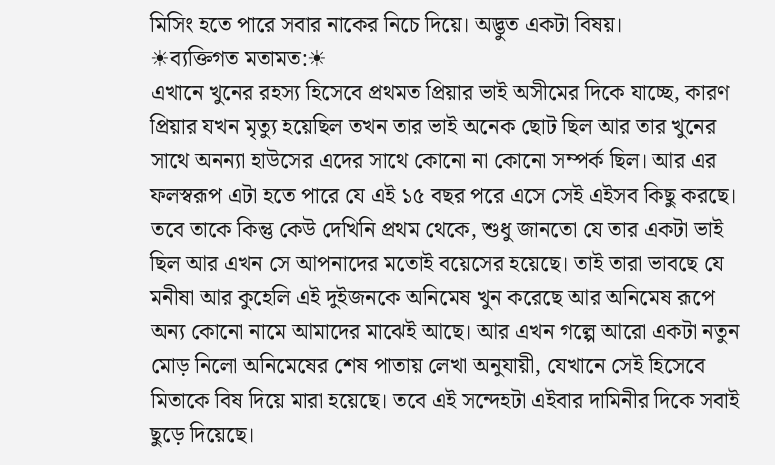মিসিং হতে পারে সবার নাকের নিচে দিয়ে। অদ্ভুত একটা বিষয়।
☀ব্যক্তিগত মতামত:☀
এখানে খুনের রহস্য হিসেবে প্রথমত প্রিয়ার ভাই অসীমের দিকে যাচ্ছে, কারণ প্রিয়ার যখন মৃত্যু হয়েছিল তখন তার ভাই অনেক ছোট ছিল আর তার খুনের সাথে অনন্যা হাউসের এদের সাথে কোনো না কোনো সম্পর্ক ছিল। আর এর ফলস্বরূপ এটা হতে পারে যে এই ১৫ বছর পরে এসে সেই এইসব কিছু করছে। তবে তাকে কিন্তু কেউ দেখিনি প্রথম থেকে, শুধু জানতো যে তার একটা ভাই ছিল আর এখন সে আপনাদের মতোই বয়েসের হয়েছে। তাই তারা ভাবছে যে মনীষা আর কুহেলি এই দুইজনকে অনিমেষ খুন করেছে আর অনিমেষ রূপে অন্য কোনো নামে আমাদের মাঝেই আছে। আর এখন গল্পে আরো একটা নতুন মোড় নিলো অনিমেষের শেষ পাতায় লেখা অনুযায়ী, যেখানে সেই হিসেবে মিতাকে বিষ দিয়ে মারা হয়েছে। তবে এই সন্দেহটা এইবার দামিনীর দিকে সবাই ছুড়ে দিয়েছে।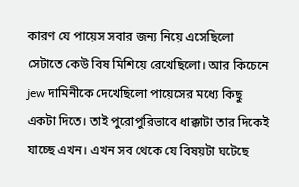কারণ যে পায়েস সবার জন্য নিয়ে এসেছিলো সেটাতে কেউ বিষ মিশিয়ে রেখেছিলো। আর কিচেনে jew দামিনীকে দেখেছিলো পায়েসের মধ্যে কিছু একটা দিতে। তাই পুরোপুরিভাবে ধাক্কাটা তার দিকেই যাচ্ছে এখন। এখন সব থেকে যে বিষয়টা ঘটেছে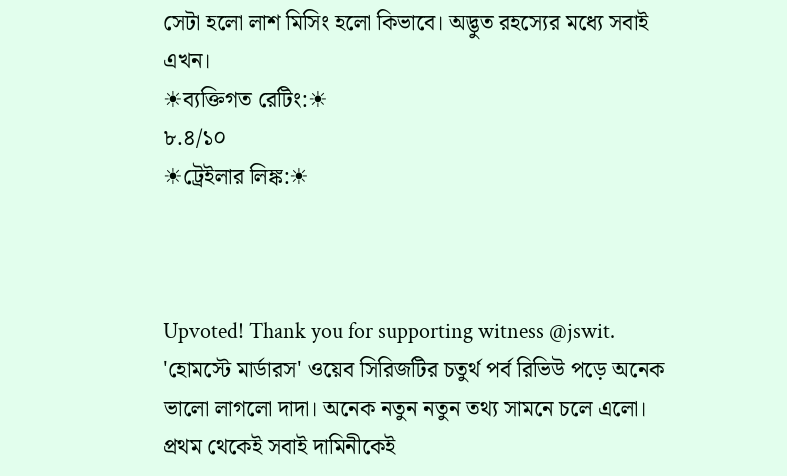সেটা হলো লাশ মিসিং হলো কিভাবে। অদ্ভুত রহস্যের মধ্যে সবাই এখন।
☀ব্যক্তিগত রেটিং:☀
৮.৪/১০
☀ট্রেইলার লিঙ্ক:☀



Upvoted! Thank you for supporting witness @jswit.
'হোমস্টে মার্ডারস' ওয়েব সিরিজটির চতুর্থ পর্ব রিভিউ পড়ে অনেক ভালো লাগলো দাদা। অনেক নতুন নতুন তথ্য সামনে চলে এলো। প্রথম থেকেই সবাই দামিনীকেই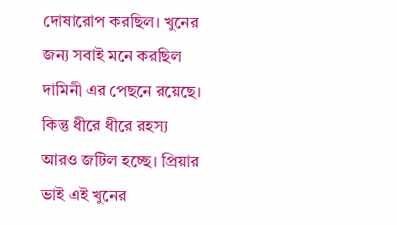দোষারোপ করছিল। খুনের জন্য সবাই মনে করছিল দামিনী এর পেছনে রয়েছে। কিন্তু ধীরে ধীরে রহস্য আরও জটিল হচ্ছে। প্রিয়ার ভাই এই খুনের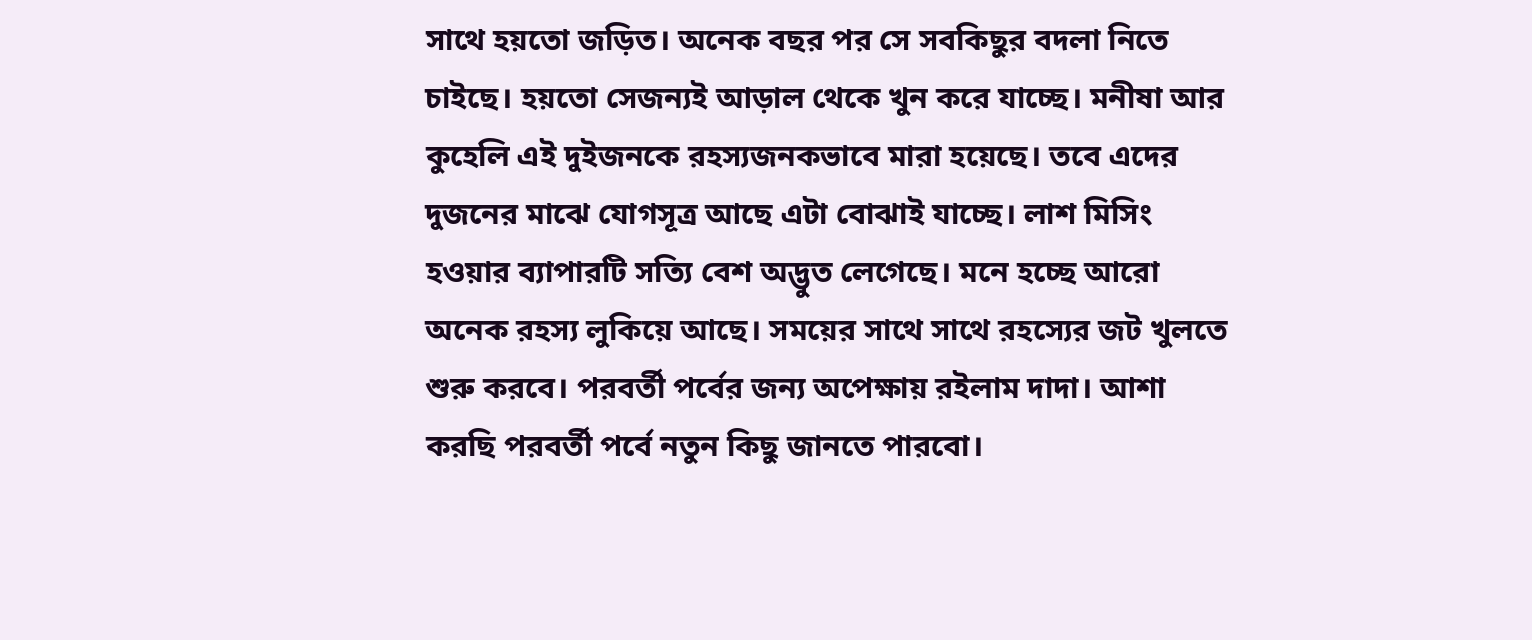সাথে হয়তো জড়িত। অনেক বছর পর সে সবকিছুর বদলা নিতে চাইছে। হয়তো সেজন্যই আড়াল থেকে খুন করে যাচ্ছে। মনীষা আর কুহেলি এই দুইজনকে রহস্যজনকভাবে মারা হয়েছে। তবে এদের দুজনের মাঝে যোগসূত্র আছে এটা বোঝাই যাচ্ছে। লাশ মিসিং হওয়ার ব্যাপারটি সত্যি বেশ অদ্ভুত লেগেছে। মনে হচ্ছে আরো অনেক রহস্য লুকিয়ে আছে। সময়ের সাথে সাথে রহস্যের জট খুলতে শুরু করবে। পরবর্তী পর্বের জন্য অপেক্ষায় রইলাম দাদা। আশা করছি পরবর্তী পর্বে নতুন কিছু জানতে পারবো।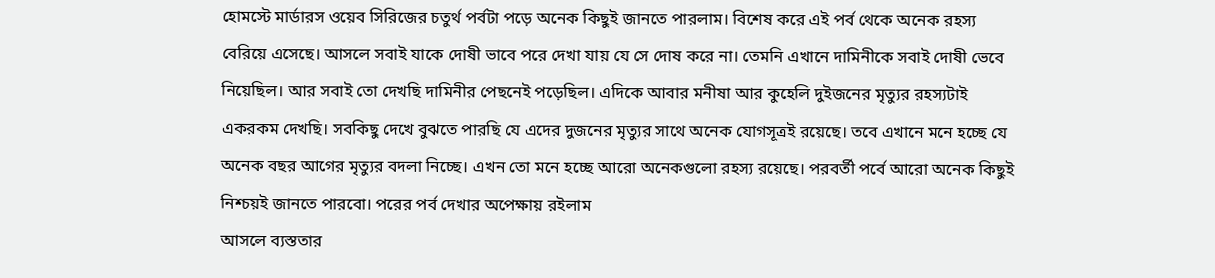হোমস্টে মার্ডারস ওয়েব সিরিজের চতুর্থ পর্বটা পড়ে অনেক কিছুই জানতে পারলাম। বিশেষ করে এই পর্ব থেকে অনেক রহস্য বেরিয়ে এসেছে। আসলে সবাই যাকে দোষী ভাবে পরে দেখা যায় যে সে দোষ করে না। তেমনি এখানে দামিনীকে সবাই দোষী ভেবে নিয়েছিল। আর সবাই তো দেখছি দামিনীর পেছনেই পড়েছিল। এদিকে আবার মনীষা আর কুহেলি দুইজনের মৃত্যুর রহস্যটাই একরকম দেখছি। সবকিছু দেখে বুঝতে পারছি যে এদের দুজনের মৃত্যুর সাথে অনেক যোগসূত্রই রয়েছে। তবে এখানে মনে হচ্ছে যে অনেক বছর আগের মৃত্যুর বদলা নিচ্ছে। এখন তো মনে হচ্ছে আরো অনেকগুলো রহস্য রয়েছে। পরবর্তী পর্বে আরো অনেক কিছুই নিশ্চয়ই জানতে পারবো। পরের পর্ব দেখার অপেক্ষায় রইলাম
আসলে ব্যস্ততার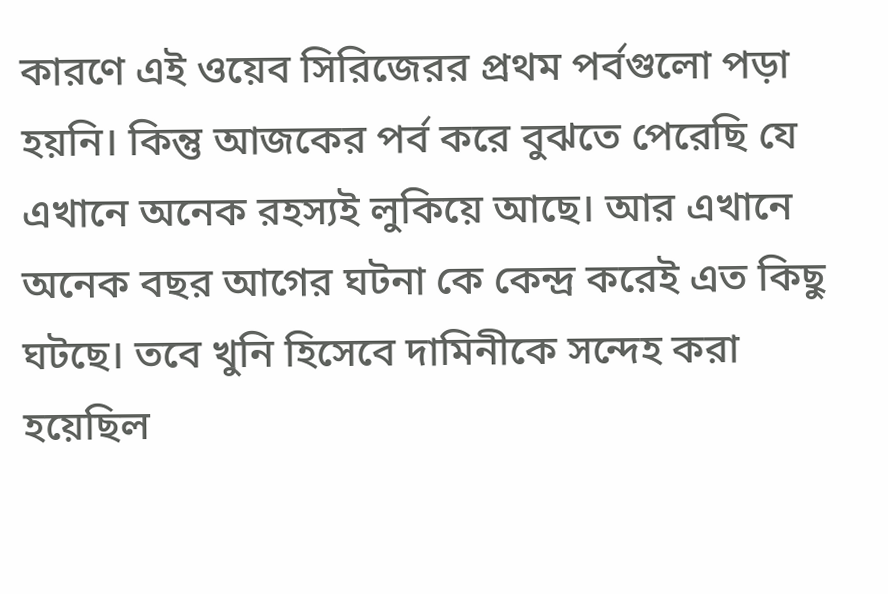কারণে এই ওয়েব সিরিজেরর প্রথম পর্বগুলো পড়া হয়নি। কিন্তু আজকের পর্ব করে বুঝতে পেরেছি যে এখানে অনেক রহস্যই লুকিয়ে আছে। আর এখানে অনেক বছর আগের ঘটনা কে কেন্দ্র করেই এত কিছু ঘটছে। তবে খুনি হিসেবে দামিনীকে সন্দেহ করা হয়েছিল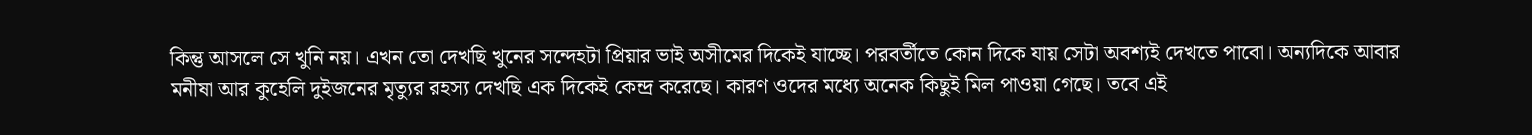কিন্তু আসলে সে খুনি নয়। এখন তো দেখছি খুনের সন্দেহটা প্রিয়ার ভাই অসীমের দিকেই যাচ্ছে। পরবর্তীতে কোন দিকে যায় সেটা অবশ্যই দেখতে পাবো। অন্যদিকে আবার মনীষা আর কুহেলি দুইজনের মৃত্যুর রহস্য দেখছি এক দিকেই কেন্দ্র করেছে। কারণ ওদের মধ্যে অনেক কিছুই মিল পাওয়া গেছে। তবে এই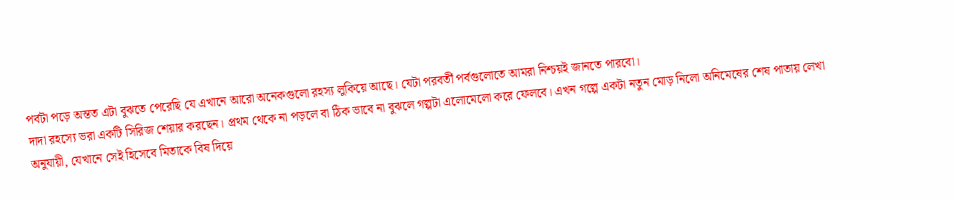পর্বটা পড়ে অন্তত এটা বুঝতে পেরেছি যে এখানে আরো অনেকগুলো রহস্য লুকিয়ে আছে। যেটা পরবর্তী পর্বগুলোতে আমরা নিশ্চয়ই জানতে পারবো।
দাদা রহস্যে ভরা একটি সিরিজ শেয়ার করছেন। প্রথম থেকে না পড়লে বা ঠিক ভাবে না বুঝলে গল্পটা এলোমেলো করে ফেলবে। এখন গল্পে একটা নতুন মোড় নিলো অনিমেষের শেষ পাতায় লেখা অনুযায়ী, যেখানে সেই হিসেবে মিতাকে বিষ দিয়ে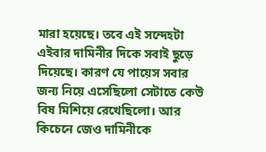মারা হয়েছে। তবে এই সন্দেহটা এইবার দামিনীর দিকে সবাই ছুড়ে দিয়েছে। কারণ যে পায়েস সবার জন্য নিয়ে এসেছিলো সেটাতে কেউ বিষ মিশিয়ে রেখেছিলো। আর কিচেনে জেও দামিনীকে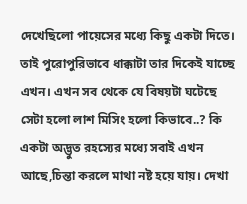দেখেছিলো পায়েসের মধ্যে কিছু একটা দিতে। তাই পুরোপুরিভাবে ধাক্কাটা তার দিকেই যাচ্ছে এখন। এখন সব থেকে যে বিষয়টা ঘটেছে সেটা হলো লাশ মিসিং হলো কিভাবে..? কি একটা অদ্ভুত রহস্যের মধ্যে সবাই এখন আছে,চিন্তা করলে মাথা নষ্ট হয়ে যায়। দেখা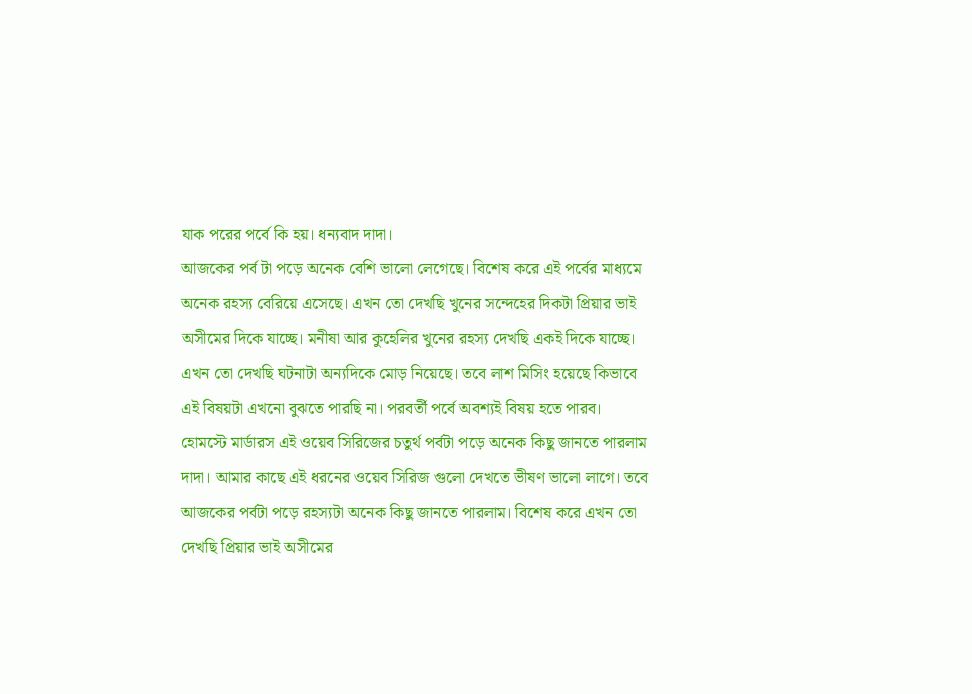যাক পরের পর্বে কি হয়। ধন্যবাদ দাদা।
আজকের পর্ব টা পড়ে অনেক বেশি ভালো লেগেছে। বিশেষ করে এই পর্বের মাধ্যমে অনেক রহস্য বেরিয়ে এসেছে। এখন তো দেখছি খুনের সন্দেহের দিকটা প্রিয়ার ভাই অসীমের দিকে যাচ্ছে। মনীষা আর কুহেলির খুনের রহস্য দেখছি একই দিকে যাচ্ছে। এখন তো দেখছি ঘটনাটা অন্যদিকে মোড় নিয়েছে। তবে লাশ মিসিং হয়েছে কিভাবে এই বিষয়টা এখনো বুঝতে পারছি না। পরবর্তী পর্বে অবশ্যই বিষয় হতে পারব।
হোমস্টে মার্ডারস এই ওয়েব সিরিজের চতুর্থ পর্বটা পড়ে অনেক কিছু জানতে পারলাম দাদা। আমার কাছে এই ধরনের ওয়েব সিরিজ গুলো দেখতে ভীষণ ভালো লাগে। তবে আজকের পর্বটা পড়ে রহস্যটা অনেক কিছু জানতে পারলাম। বিশেষ করে এখন তো দেখছি প্রিয়ার ভাই অসীমের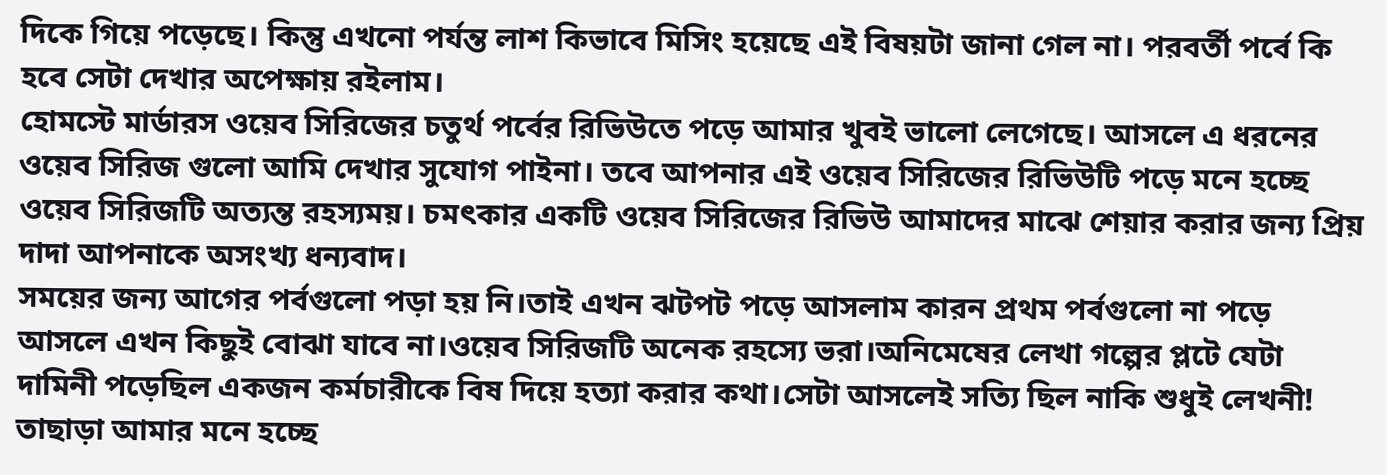দিকে গিয়ে পড়েছে। কিন্তু এখনো পর্যন্ত লাশ কিভাবে মিসিং হয়েছে এই বিষয়টা জানা গেল না। পরবর্তী পর্বে কি হবে সেটা দেখার অপেক্ষায় রইলাম।
হোমস্টে মার্ডারস ওয়েব সিরিজের চতুর্থ পর্বের রিভিউতে পড়ে আমার খুবই ভালো লেগেছে। আসলে এ ধরনের ওয়েব সিরিজ গুলো আমি দেখার সুযোগ পাইনা। তবে আপনার এই ওয়েব সিরিজের রিভিউটি পড়ে মনে হচ্ছে ওয়েব সিরিজটি অত্যন্ত রহস্যময়। চমৎকার একটি ওয়েব সিরিজের রিভিউ আমাদের মাঝে শেয়ার করার জন্য প্রিয় দাদা আপনাকে অসংখ্য ধন্যবাদ।
সময়ের জন্য আগের পর্বগুলো পড়া হয় নি।তাই এখন ঝটপট পড়ে আসলাম কারন প্রথম পর্বগুলো না পড়ে আসলে এখন কিছুই বোঝা যাবে না।ওয়েব সিরিজটি অনেক রহস্যে ভরা।অনিমেষের লেখা গল্পের প্লটে যেটা দামিনী পড়েছিল একজন কর্মচারীকে বিষ দিয়ে হত্যা করার কথা।সেটা আসলেই সত্যি ছিল নাকি শুধুই লেখনী! তাছাড়া আমার মনে হচ্ছে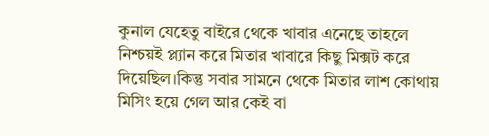কুনাল যেহেতু বাইরে থেকে খাবার এনেছে তাহলে নিশ্চয়ই প্ল্যান করে মিতার খাবারে কিছু মিক্সট করে দিয়েছিল।কিন্তু সবার সামনে থেকে মিতার লাশ কোথায় মিসিং হয়ে গেল আর কেই বা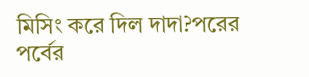মিসিং করে দিল দাদা?পরের পর্বের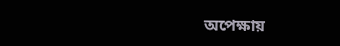অপেক্ষায়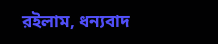রইলাম, ধন্যবাদ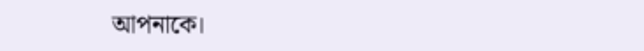আপনাকে।